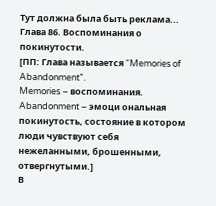Тут должна была быть реклама...
Глава 86. Воспоминания о покинутости.
[ПП: Глава называется “Memories of Abandonment”.
Memories – воспоминания.
Abandonment – эмоци ональная покинутость, состояние в котором люди чувствуют себя нежеланными, брошенными, отвергнутыми.]
В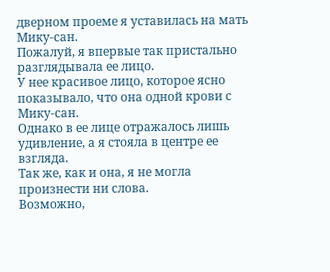дверном проеме я уставилась на мать Мику-сан.
Пожалуй, я впервые так пристально разглядывала ее лицо.
У нее красивое лицо, которое ясно показывало, что она одной крови с Мику-сан.
Однако в ее лице отражалось лишь удивление, а я стояла в центре ее взгляда.
Так же, как и она, я не могла произнести ни слова.
Возможно,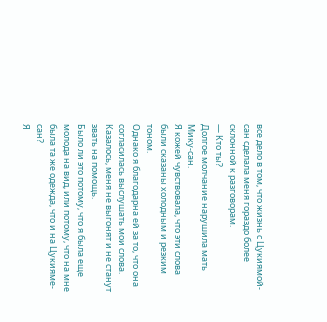все дело в том, что жизнь с Цукиямой-сан сделала меня гораздо более склонной к разговорам.
— Кто ты?
Долгое молчание нарушила мать Мику-сан.
Я кожей чувствовала, что эти слова были сказаны холодным и резким тоном.
Однако я благодарна ей за то, что она согласилась выслушать мои слова.
Казалось, меня не выгонят и не станут звать на помощь.
Было ли это потому, что я была еще молода на вид, или потому, что на мне была та же одежда, что и на Цукияме-сан?
Я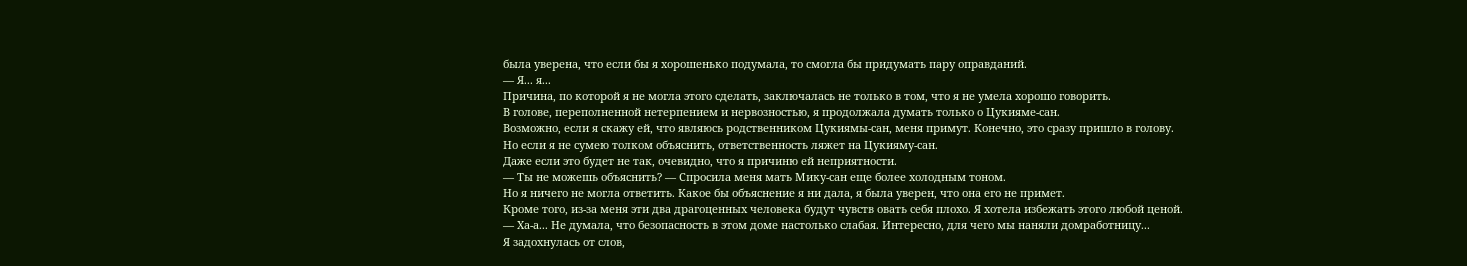была уверена, что если бы я хорошенько подумала, то смогла бы придумать пару оправданий.
— Я... я...
Причина, по которой я не могла этого сделать, заключалась не только в том, что я не умела хорошо говорить.
В голове, переполненной нетерпением и нервозностью, я продолжала думать только о Цукияме-сан.
Возможно, если я скажу ей, что являюсь родственником Цукиямы-сан, меня примут. Конечно, это сразу пришло в голову.
Но если я не сумею толком объяснить, ответственность ляжет на Цукияму-сан.
Даже если это будет не так, очевидно, что я причиню ей неприятности.
— Ты не можешь объяснить? — Спросила меня мать Мику-сан еще более холодным тоном.
Но я ничего не могла ответить. Какое бы объяснение я ни дала, я была уверен, что она его не примет.
Кроме того, из-за меня эти два драгоценных человека будут чувств овать себя плохо. Я хотела избежать этого любой ценой.
— Ха-а... Не думала, что безопасность в этом доме настолько слабая. Интересно, для чего мы наняли домработницу...
Я задохнулась от слов,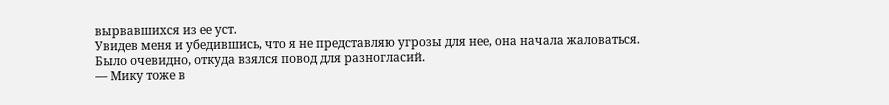вырвавшихся из ее уст.
Увидев меня и убедившись, что я не представляю угрозы для нее, она начала жаловаться.
Было очевидно, откуда взялся повод для разногласий.
— Мику тоже в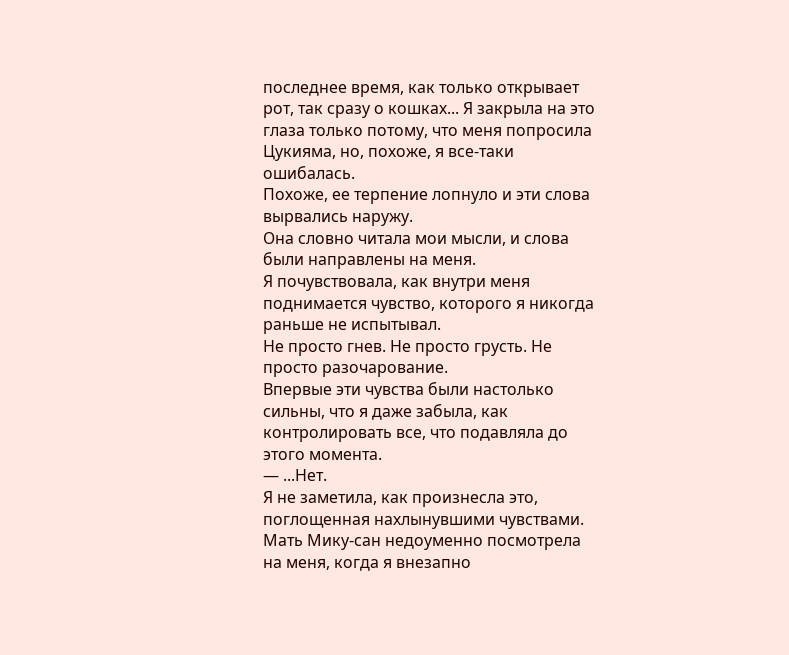последнее время, как только открывает рот, так сразу о кошках... Я закрыла на это глаза только потому, что меня попросила Цукияма, но, похоже, я все-таки ошибалась.
Похоже, ее терпение лопнуло и эти слова вырвались наружу.
Она словно читала мои мысли, и слова были направлены на меня.
Я почувствовала, как внутри меня поднимается чувство, которого я никогда раньше не испытывал.
Не просто гнев. Не просто грусть. Не просто разочарование.
Впервые эти чувства были настолько сильны, что я даже забыла, как контролировать все, что подавляла до этого момента.
— ...Нет.
Я не заметила, как произнесла это, поглощенная нахлынувшими чувствами.
Мать Мику-сан недоуменно посмотрела на меня, когда я внезапно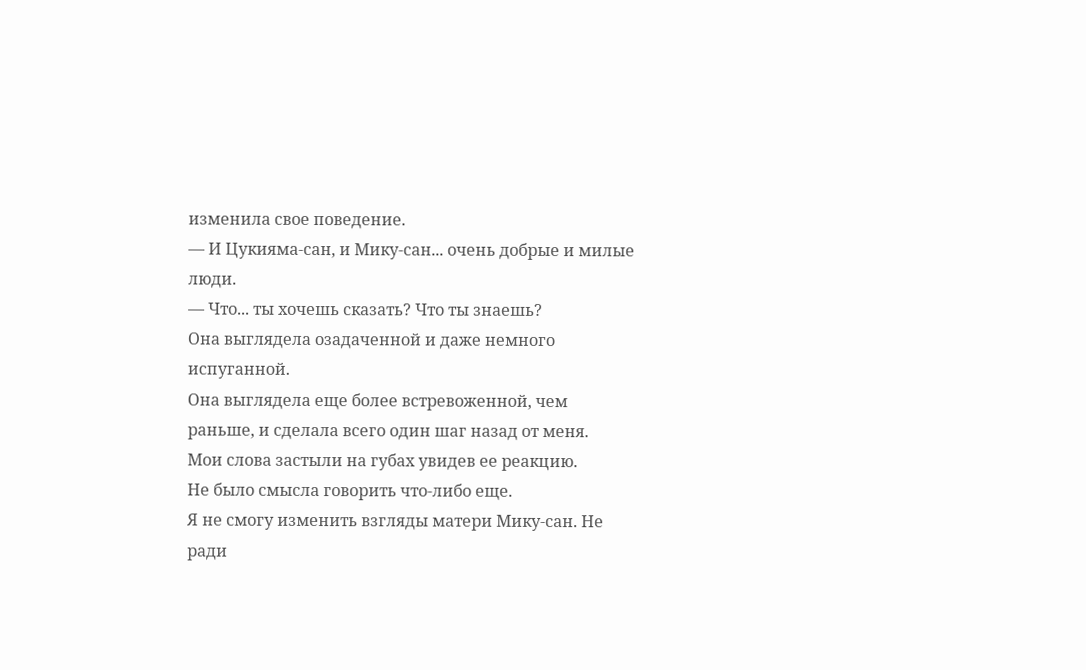изменила свое поведение.
— И Цукияма-сан, и Мику-сан... очень добрые и милые люди.
— Что... ты хочешь сказать? Что ты знаешь?
Она выглядела озадаченной и даже немного испуганной.
Она выглядела еще более встревоженной, чем раньше, и сделала всего один шаг назад от меня.
Мои слова застыли на губах увидев ее реакцию.
Не было смысла говорить что-либо еще.
Я не смогу изменить взгляды матери Мику-сан. Не ради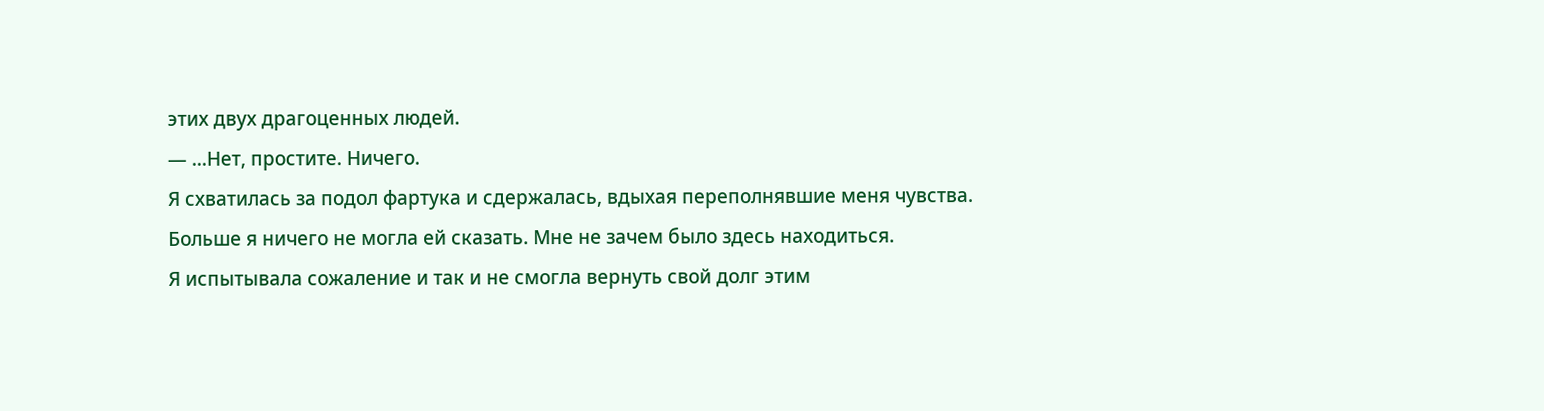этих двух драгоценных людей.
— ...Нет, простите. Ничего.
Я схватилась за подол фартука и сдержалась, вдыхая переполнявшие меня чувства.
Больше я ничего не могла ей сказать. Мне не зачем было здесь находиться.
Я испытывала сожаление и так и не смогла вернуть свой долг этим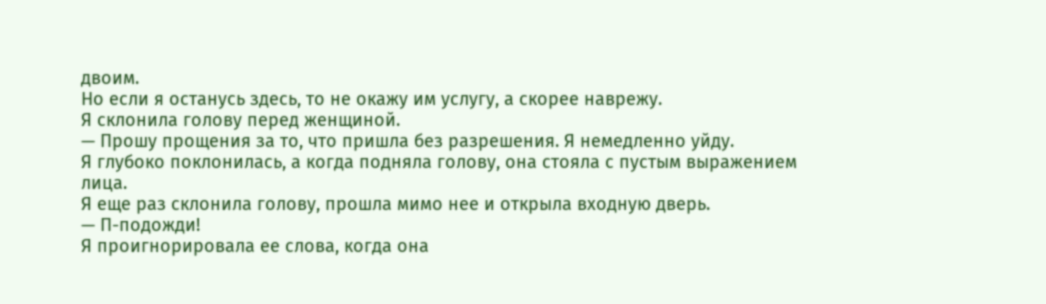двоим.
Но если я останусь здесь, то не окажу им услугу, а скорее наврежу.
Я склонила голову перед женщиной.
— Прошу прощения за то, что пришла без разрешения. Я немедленно уйду.
Я глубоко поклонилась, а когда подняла голову, она стояла с пустым выражением лица.
Я еще раз склонила голову, прошла мимо нее и открыла входную дверь.
— П-подожди!
Я проигнорировала ее слова, когда она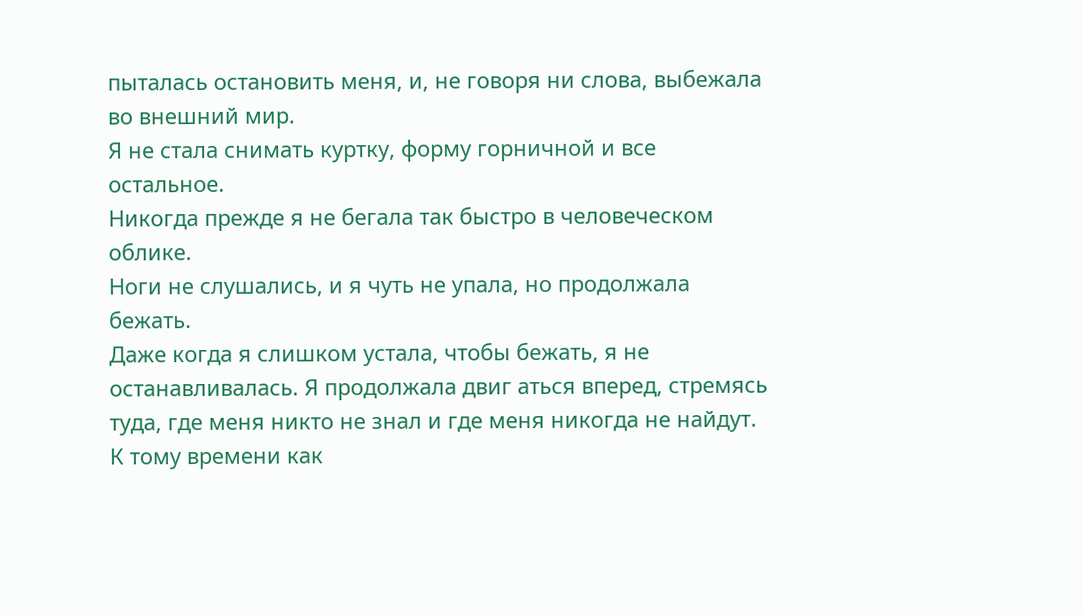пыталась остановить меня, и, не говоря ни слова, выбежала во внешний мир.
Я не стала снимать куртку, форму горничной и все остальное.
Никогда прежде я не бегала так быстро в человеческом облике.
Ноги не слушались, и я чуть не упала, но продолжала бежать.
Даже когда я слишком устала, чтобы бежать, я не останавливалась. Я продолжала двиг аться вперед, стремясь туда, где меня никто не знал и где меня никогда не найдут.
К тому времени как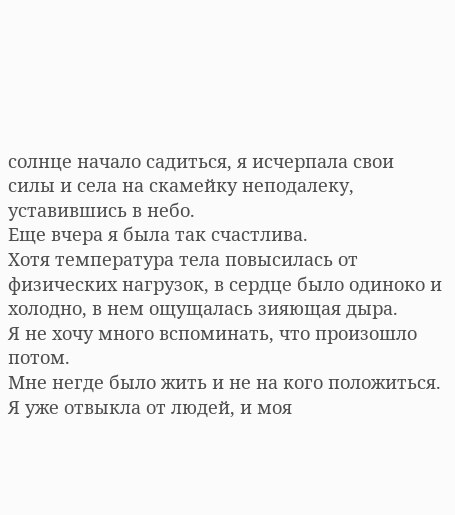солнце начало садиться, я исчерпала свои силы и села на скамейку неподалеку, уставившись в небо.
Еще вчера я была так счастлива.
Хотя температура тела повысилась от физических нагрузок, в сердце было одиноко и холодно, в нем ощущалась зияющая дыра.
Я не хочу много вспоминать, что произошло потом.
Мне негде было жить и не на кого положиться.
Я уже отвыкла от людей, и моя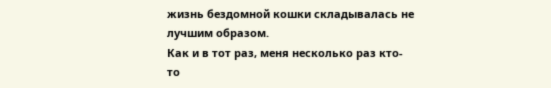жизнь бездомной кошки складывалась не лучшим образом.
Как и в тот раз, меня несколько раз кто-то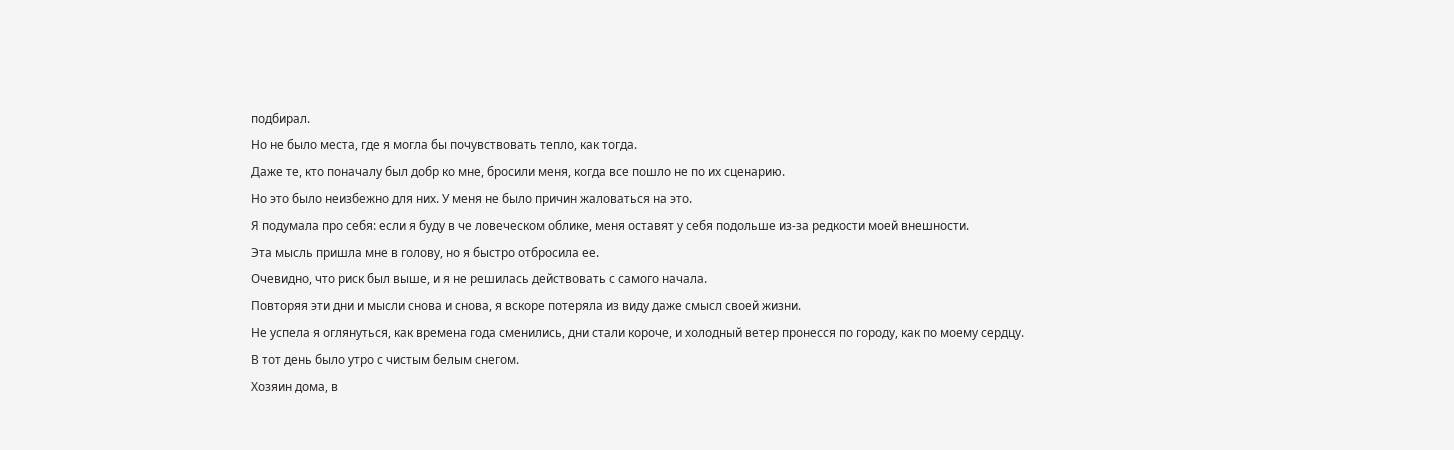подбирал.
Но не было места, где я могла бы почувствовать тепло, как тогда.
Даже те, кто поначалу был добр ко мне, бросили меня, когда все пошло не по их сценарию.
Но это было неизбежно для них. У меня не было причин жаловаться на это.
Я подумала про себя: если я буду в че ловеческом облике, меня оставят у себя подольше из-за редкости моей внешности.
Эта мысль пришла мне в голову, но я быстро отбросила ее.
Очевидно, что риск был выше, и я не решилась действовать с самого начала.
Повторяя эти дни и мысли снова и снова, я вскоре потеряла из виду даже смысл своей жизни.
Не успела я оглянуться, как времена года сменились, дни стали короче, и холодный ветер пронесся по городу, как по моему сердцу.
В тот день было утро с чистым белым снегом.
Хозяин дома, в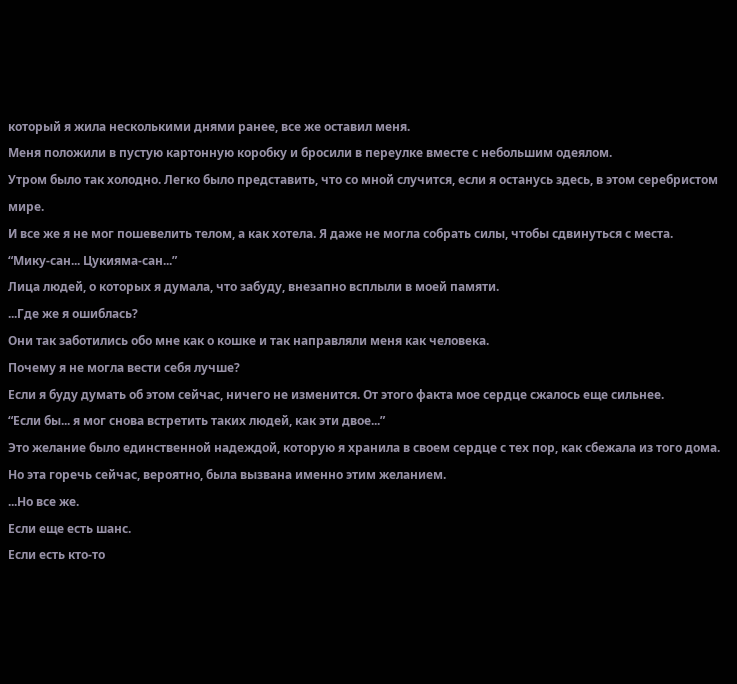который я жила несколькими днями ранее, все же оставил меня.
Меня положили в пустую картонную коробку и бросили в переулке вместе с небольшим одеялом.
Утром было так холодно. Легко было представить, что со мной случится, если я останусь здесь, в этом серебристом мире.
И все же я не мог пошевелить телом, а как хотела. Я даже не могла собрать силы, чтобы сдвинуться с места.
“Мику-сан... Цукияма-сан...”
Лица людей, о которых я думала, что забуду, внезапно всплыли в моей памяти.
...Где же я ошиблась?
Они так заботились обо мне как о кошке и так направляли меня как человека.
Почему я не могла вести себя лучше?
Если я буду думать об этом сейчас, ничего не изменится. От этого факта мое сердце сжалось еще сильнее.
“Если бы... я мог снова встретить таких людей, как эти двое...”
Это желание было единственной надеждой, которую я хранила в своем сердце с тех пор, как сбежала из того дома.
Но эта горечь сейчас, вероятно, была вызвана именно этим желанием.
...Но все же.
Если еще есть шанс.
Если есть кто-то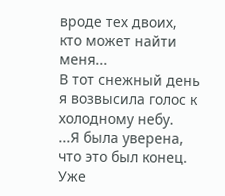вроде тех двоих, кто может найти меня...
В тот снежный день я возвысила голос к холодному небу.
...Я была уверена, что это был конец.
Уже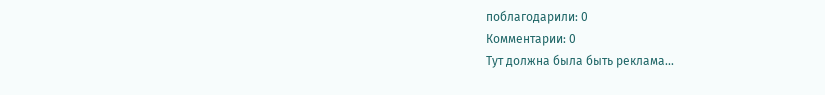поблагодарили: 0
Комментарии: 0
Тут должна была быть реклама...